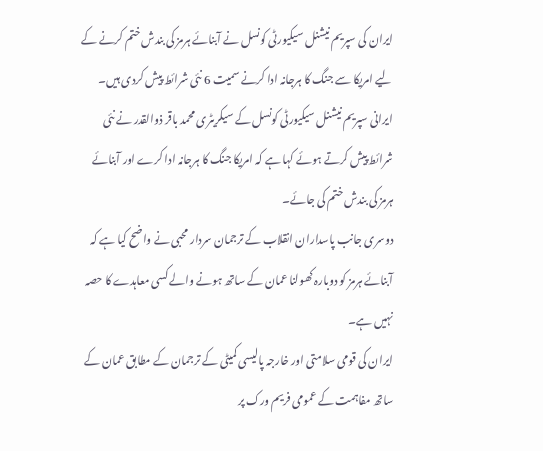ایران کی سپریم نیشنل سیکیورٹی کونسل نے آبنائے ہرمز کی بندش ختم کرنے کے لیے امریکا سے جنگ کا ہرجانہ ادا کرنے سمیت 6 نئی شرائط پیش کردی ہیں۔
ایرانی سپریم نیشنل سیکیورٹی کونسل کے سیکریٹری محمد باقر ذوالقدر نے نئی شرائط پیش کرتے ہوئے کہا ہے کہ امریکا جنگ کا ہرجانہ ادا کرے اور آبنائے ہرمز کی بندش ختم کی جائے۔
دوسری جانب پاسداران انقلاب کے ترجمان سردار محبی نے واضح کیا ہے کہ آبنائے ہرمز کو دوبارہ کھولنا عمان کے ساتھ ہونے والے کسی معاہدے کا حصہ نہیں ہے۔
ایران کی قومی سلامتی اور خارجہ پالیسی کمیٹی کے ترجمان کے مطابق عمان کے ساتھ مفاہمت کے عمومی فریم ورک پر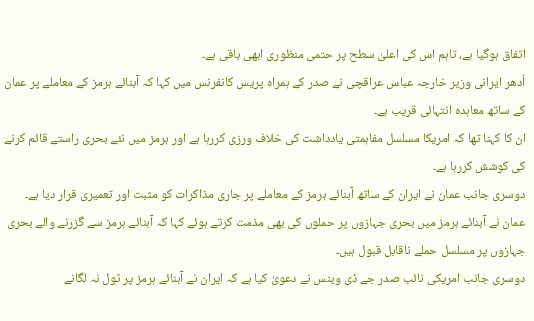اتفاق ہوگیا ہے، تاہم اس کی اعلیٰ سطح پر حتمی منظوری ابھی باقی ہے۔
اُدھر ایرانی وزیر خارجہ عباس عراقچی نے صدر کے ہمراہ پریس کانفرنس میں کہا کہ آبنائے ہرمز کے معاملے پر عمان کے ساتھ معاہدہ انتہائی قریب ہے۔
ان کا کہنا تھا کہ امریکا مسلسل مفاہمتی یادداشت کی خلاف ورزی کررہا ہے اور ہرمز میں نئے بحری راستے قائم کرنے کی کوشش کررہا ہے۔
دوسری جانب عمان نے ایران کے ساتھ آبنائے ہرمز کے معاملے پر جاری مذاکرات کو مثبت اور تعمیری قرار دیا ہے۔
عمان نے آبنائے ہرمز میں بحری جہازوں پر حملوں کی بھی مذمت کرتے ہوئے کہا کہ آبنائے ہرمز سے گزرنے والے بحری جہازوں پر مسلسل حملے ناقابل قبول ہیں۔
دوسری جانب امریکی نائب صدر جے ڈی وینس نے دعویٰ کیا ہے کہ ایران نے آبنائے ہرمز پر ٹول نہ لگانے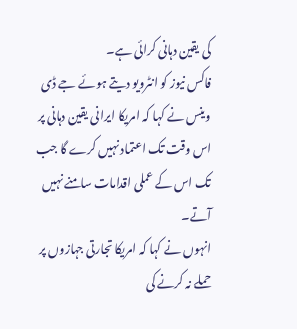کی یقین دہانی کرائی ہے۔
فاکس نیوز کو انٹرویو دیتے ہوئے جے ڈی وینس نے کہا کہ امریکا ایرانی یقین دہانی پر اس وقت تک اعتماد نہیں کرے گا جب تک اس کے عملی اقدامات سامنے نہیں آتے۔
انہوں نے کہا کہ امریکا تجارتی جہازوں پر حملے نہ کرنے کی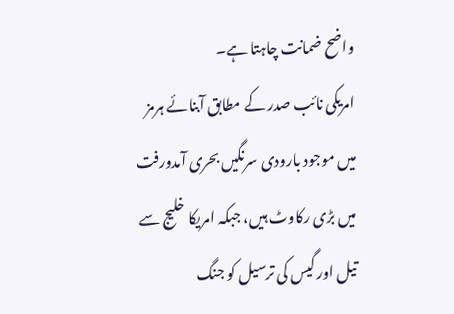واضح ضمانت چاہتا ہے۔
امریکی نائب صدر کے مطابق آبنائے ہرمز میں موجود بارودی سرنگیں بحری آمدورفت میں بڑی رکاوٹ ہیں، جبکہ امریکا خلیج سے تیل اور گیس کی ترسیل کو جنگ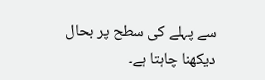سے پہلے کی سطح پر بحال دیکھنا چاہتا ہے۔